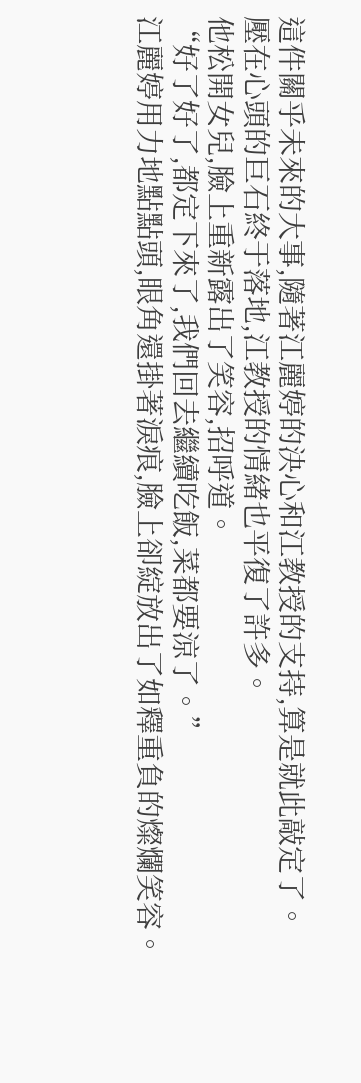這件關乎未來的大事,隨著江麗婷的決心和江教授的支持,算是就此敲定了。
壓在心頭的巨石終于落地,江教授的情緒也平復了許多。
他松開女兒,臉上重新露出了笑容,招呼道。
“好了好了,都定下來了,我們回去繼續吃飯,菜都要涼了。”
江麗婷用力地點點頭,眼角還掛著淚痕,臉上卻綻放出了如釋重負的燦爛笑容。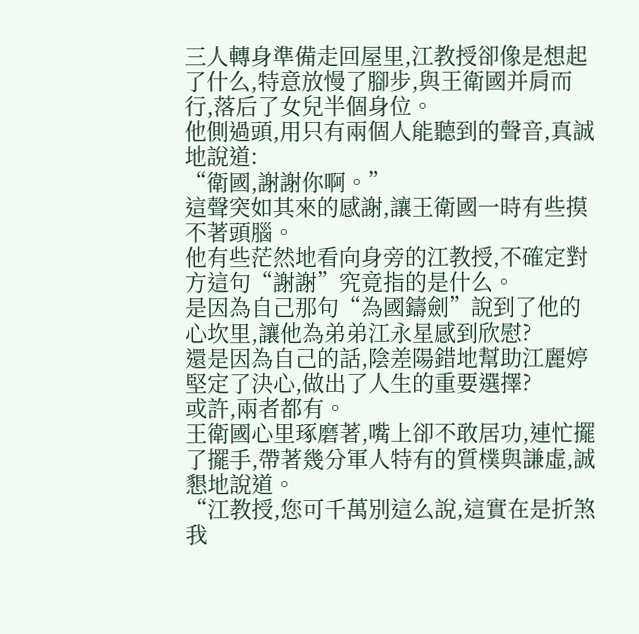三人轉身準備走回屋里,江教授卻像是想起了什么,特意放慢了腳步,與王衛國并肩而行,落后了女兒半個身位。
他側過頭,用只有兩個人能聽到的聲音,真誠地說道:
“衛國,謝謝你啊。”
這聲突如其來的感謝,讓王衛國一時有些摸不著頭腦。
他有些茫然地看向身旁的江教授,不確定對方這句“謝謝”究竟指的是什么。
是因為自己那句“為國鑄劍”說到了他的心坎里,讓他為弟弟江永星感到欣慰?
還是因為自己的話,陰差陽錯地幫助江麗婷堅定了決心,做出了人生的重要選擇?
或許,兩者都有。
王衛國心里琢磨著,嘴上卻不敢居功,連忙擺了擺手,帶著幾分軍人特有的質樸與謙虛,誠懇地說道。
“江教授,您可千萬別這么說,這實在是折煞我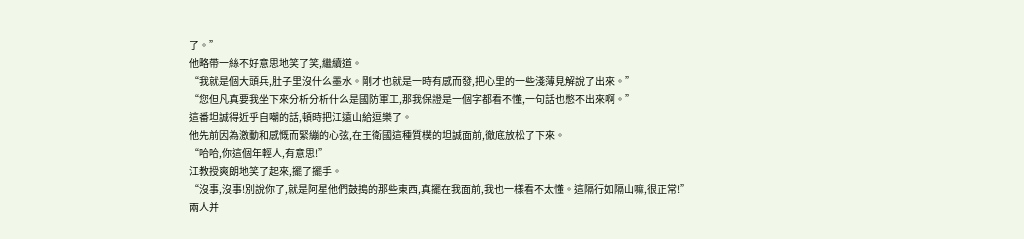了。”
他略帶一絲不好意思地笑了笑,繼續道。
“我就是個大頭兵,肚子里沒什么墨水。剛才也就是一時有感而發,把心里的一些淺薄見解說了出來。”
“您但凡真要我坐下來分析分析什么是國防軍工,那我保證是一個字都看不懂,一句話也憋不出來啊。”
這番坦誠得近乎自嘲的話,頓時把江遠山給逗樂了。
他先前因為激動和感慨而緊繃的心弦,在王衛國這種質樸的坦誠面前,徹底放松了下來。
“哈哈,你這個年輕人,有意思!”
江教授爽朗地笑了起來,擺了擺手。
“沒事,沒事!別說你了,就是阿星他們鼓搗的那些東西,真擺在我面前,我也一樣看不太懂。這隔行如隔山嘛,很正常!”
兩人并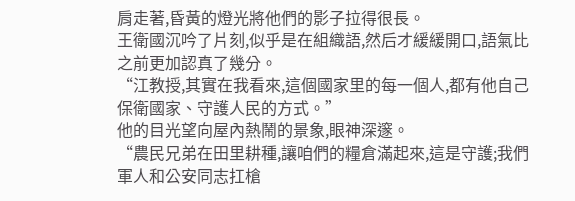肩走著,昏黃的燈光將他們的影子拉得很長。
王衛國沉吟了片刻,似乎是在組織語,然后才緩緩開口,語氣比之前更加認真了幾分。
“江教授,其實在我看來,這個國家里的每一個人,都有他自己保衛國家、守護人民的方式。”
他的目光望向屋內熱鬧的景象,眼神深邃。
“農民兄弟在田里耕種,讓咱們的糧倉滿起來,這是守護;我們軍人和公安同志扛槍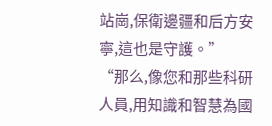站崗,保衛邊疆和后方安寧,這也是守護。”
“那么,像您和那些科研人員,用知識和智慧為國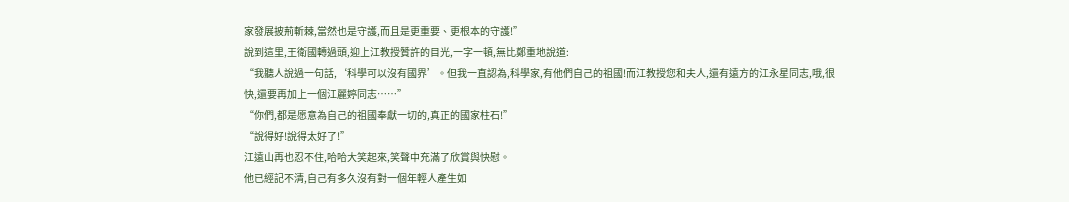家發展披荊斬棘,當然也是守護,而且是更重要、更根本的守護!”
說到這里,王衛國轉過頭,迎上江教授贊許的目光,一字一頓,無比鄭重地說道:
“我聽人說過一句話,‘科學可以沒有國界’。但我一直認為,科學家,有他們自己的祖國!而江教授您和夫人,還有遠方的江永星同志,哦,很快,還要再加上一個江麗婷同志……”
“你們,都是愿意為自己的祖國奉獻一切的,真正的國家柱石!”
“說得好!說得太好了!”
江遠山再也忍不住,哈哈大笑起來,笑聲中充滿了欣賞與快慰。
他已經記不清,自己有多久沒有對一個年輕人產生如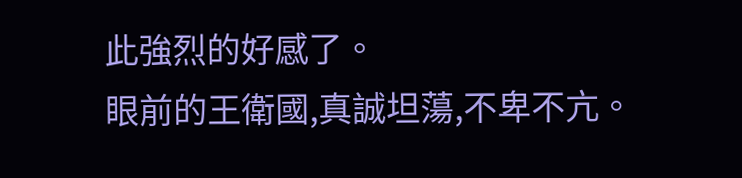此強烈的好感了。
眼前的王衛國,真誠坦蕩,不卑不亢。